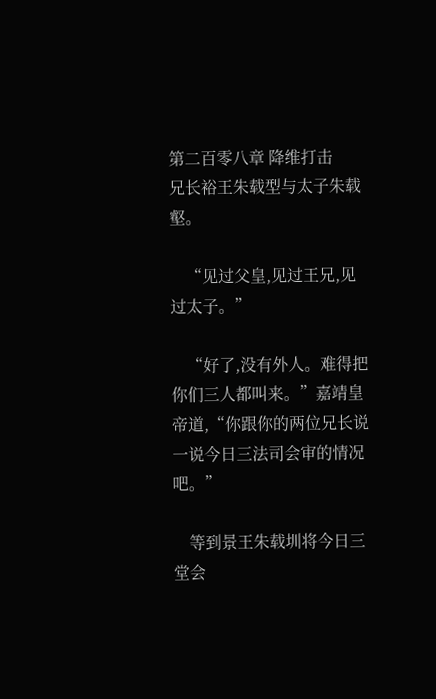第二百零八章 降维打击
兄长裕王朱载型与太子朱载壑。

    “见过父皇,见过王兄,见过太子。”

    “好了,没有外人。难得把你们三人都叫来。”嘉靖皇帝道,“你跟你的两位兄长说一说今日三法司会审的情况吧。”

    等到景王朱载圳将今日三堂会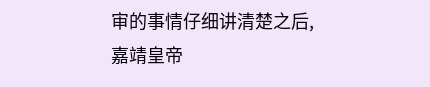审的事情仔细讲清楚之后,嘉靖皇帝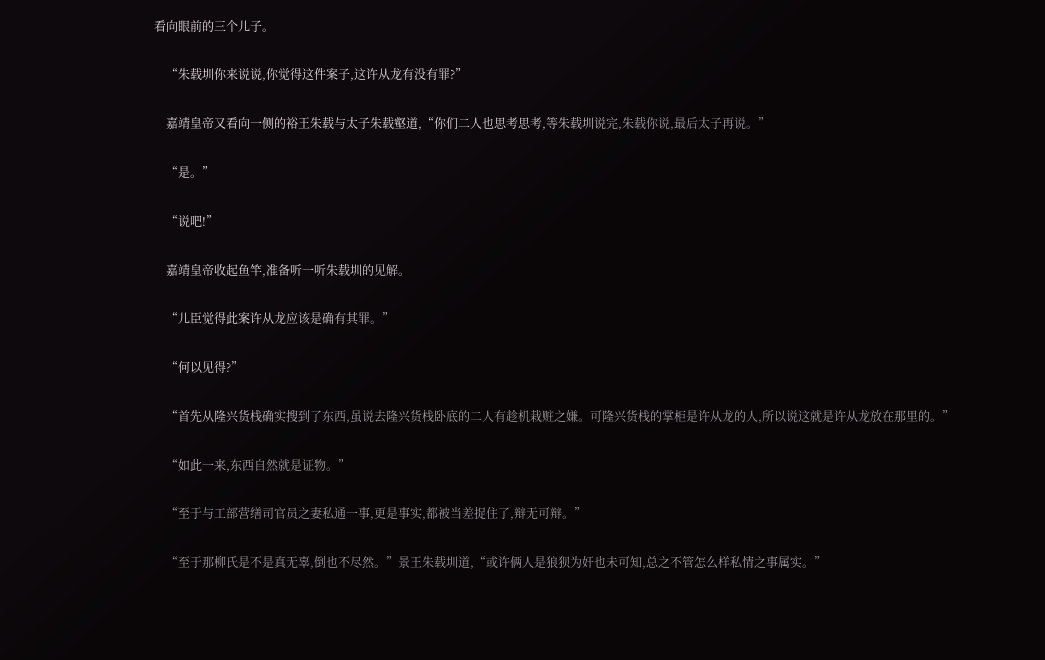看向眼前的三个儿子。

    “朱载圳你来说说,你觉得这件案子,这许从龙有没有罪?”

    嘉靖皇帝又看向一侧的裕王朱载与太子朱载壑道,“你们二人也思考思考,等朱载圳说完,朱载你说,最后太子再说。”

    “是。”

    “说吧!”

    嘉靖皇帝收起鱼竿,准备听一听朱载圳的见解。

    “儿臣觉得此案许从龙应该是确有其罪。”

    “何以见得?”

    “首先从隆兴货栈确实搜到了东西,虽说去隆兴货栈卧底的二人有趁机栽赃之嫌。可隆兴货栈的掌柜是许从龙的人,所以说这就是许从龙放在那里的。”

    “如此一来,东西自然就是证物。”

    “至于与工部营缮司官员之妻私通一事,更是事实,都被当差捉住了,辩无可辩。”

    “至于那柳氏是不是真无辜,倒也不尽然。”景王朱载圳道,“或许俩人是狼狈为奸也未可知,总之不管怎么样私情之事属实。”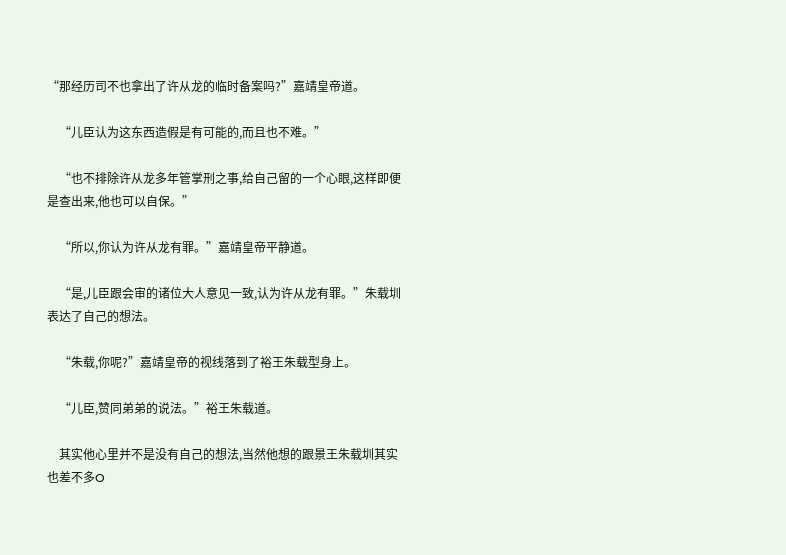“那经历司不也拿出了许从龙的临时备案吗?”嘉靖皇帝道。

    “儿臣认为这东西造假是有可能的,而且也不难。”

    “也不排除许从龙多年管掌刑之事,给自己留的一个心眼,这样即便是查出来,他也可以自保。”

    “所以,你认为许从龙有罪。”嘉靖皇帝平静道。

    “是,儿臣跟会审的诸位大人意见一致,认为许从龙有罪。”朱载圳表达了自己的想法。

    “朱载,你呢?”嘉靖皇帝的视线落到了裕王朱载型身上。

    “儿臣,赞同弟弟的说法。”裕王朱载道。

    其实他心里并不是没有自己的想法,当然他想的跟景王朱载圳其实也差不多O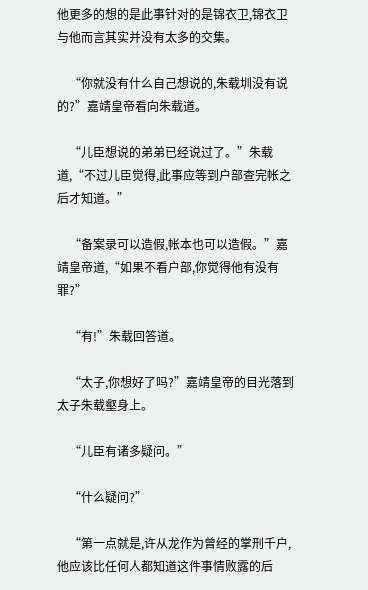他更多的想的是此事针对的是锦衣卫,锦衣卫与他而言其实并没有太多的交集。

    “你就没有什么自己想说的,朱载圳没有说的?”嘉靖皇帝看向朱载道。

    “儿臣想说的弟弟已经说过了。”朱载道,“不过儿臣觉得,此事应等到户部查完帐之后才知道。”

    “备案录可以造假,帐本也可以造假。”嘉靖皇帝道,“如果不看户部,你觉得他有没有罪?”

    “有!”朱载回答道。

    “太子,你想好了吗?”嘉靖皇帝的目光落到太子朱载壑身上。

    “儿臣有诸多疑问。”

    “什么疑问?”

    “第一点就是,许从龙作为曾经的掌刑千户,他应该比任何人都知道这件事情败露的后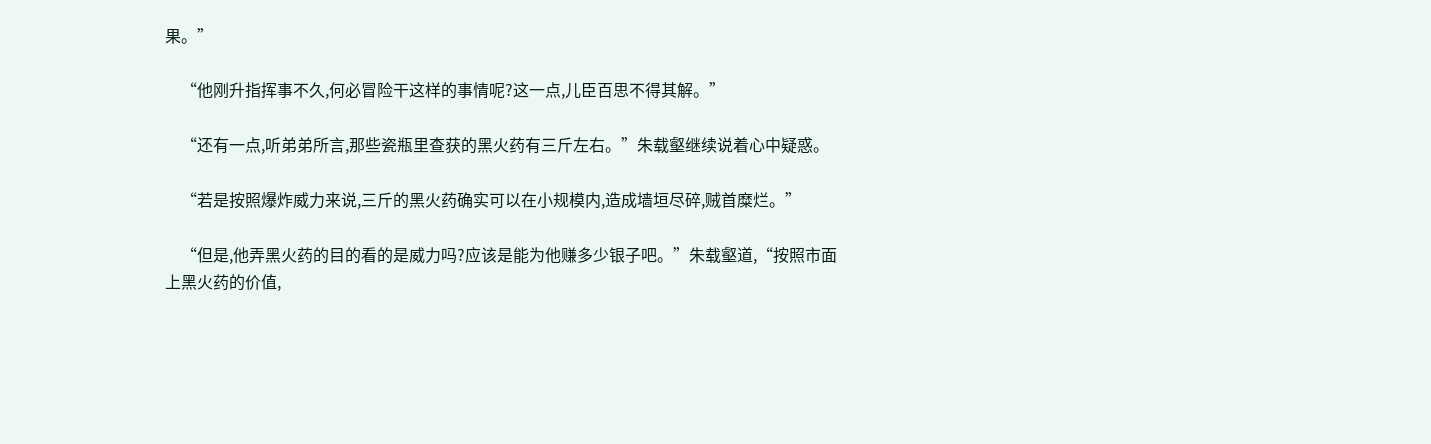果。”

    “他刚升指挥事不久,何必冒险干这样的事情呢?这一点,儿臣百思不得其解。”

    “还有一点,听弟弟所言,那些瓷瓶里查获的黑火药有三斤左右。”朱载壑继续说着心中疑惑。

    “若是按照爆炸威力来说,三斤的黑火药确实可以在小规模内,造成墙垣尽碎,贼首糜烂。”

    “但是,他弄黑火药的目的看的是威力吗?应该是能为他赚多少银子吧。”朱载壑道,“按照市面上黑火药的价值,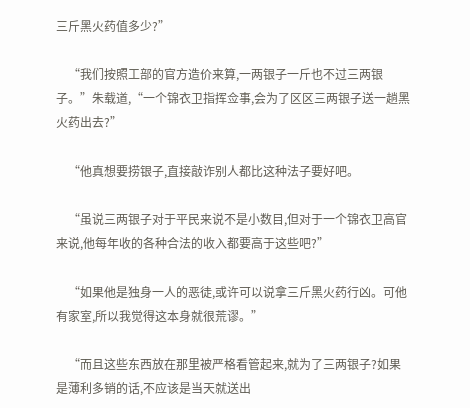三斤黑火药值多少?”

    “我们按照工部的官方造价来算,一两银子一斤也不过三两银子。”朱载道,“一个锦衣卫指挥佥事,会为了区区三两银子送一趟黑火药出去?”

    “他真想要捞银子,直接敲诈别人都比这种法子要好吧。

    “虽说三两银子对于平民来说不是小数目,但对于一个锦衣卫高官来说,他每年收的各种合法的收入都要高于这些吧?”

    “如果他是独身一人的恶徒,或许可以说拿三斤黑火药行凶。可他有家室,所以我觉得这本身就很荒谬。”

    “而且这些东西放在那里被严格看管起来,就为了三两银子?如果是薄利多销的话,不应该是当天就送出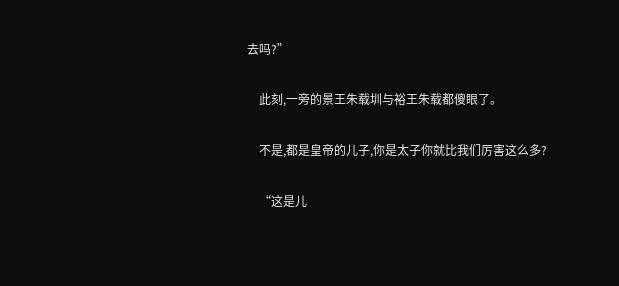去吗?”

    此刻,一旁的景王朱载圳与裕王朱载都傻眼了。

    不是,都是皇帝的儿子,你是太子你就比我们厉害这么多?

    “这是儿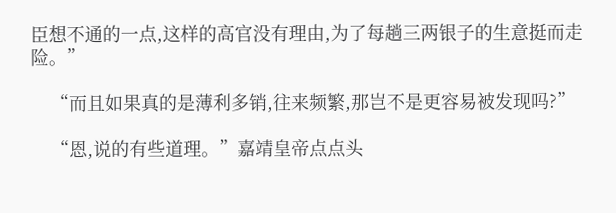臣想不通的一点,这样的高官没有理由,为了每趟三两银子的生意挺而走险。”

    “而且如果真的是薄利多销,往来频繁,那岂不是更容易被发现吗?”

    “恩,说的有些道理。”嘉靖皇帝点点头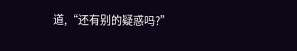道,“还有别的疑惑吗?”